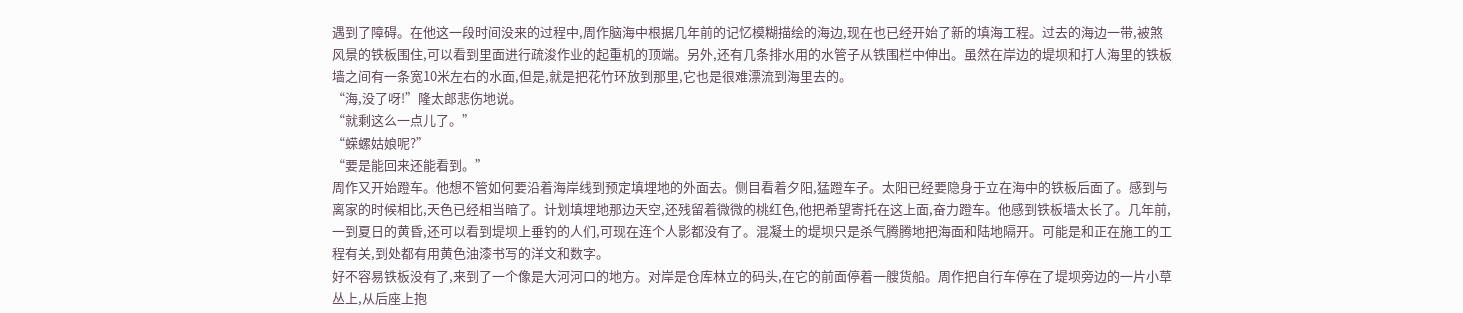遇到了障碍。在他这一段时间没来的过程中,周作脑海中根据几年前的记忆模糊描绘的海边,现在也已经开始了新的填海工程。过去的海边一带,被煞风景的铁板围住,可以看到里面进行疏浚作业的起重机的顶端。另外,还有几条排水用的水管子从铁围栏中伸出。虽然在岸边的堤坝和打人海里的铁板墙之间有一条宽10米左右的水面,但是,就是把花竹环放到那里,它也是很难漂流到海里去的。
“海,没了呀!”隆太郎悲伤地说。
“就剩这么一点儿了。”
“蝾螺姑娘呢?”
“要是能回来还能看到。”
周作又开始蹬车。他想不管如何要沿着海岸线到预定填埋地的外面去。侧目看着夕阳,猛蹬车子。太阳已经要隐身于立在海中的铁板后面了。感到与离家的时候相比,天色已经相当暗了。计划填埋地那边天空,还残留着微微的桃红色,他把希望寄托在这上面,奋力蹬车。他感到铁板墙太长了。几年前,一到夏日的黄昏,还可以看到堤坝上垂钓的人们,可现在连个人影都没有了。混凝土的堤坝只是杀气腾腾地把海面和陆地隔开。可能是和正在施工的工程有关,到处都有用黄色油漆书写的洋文和数字。
好不容易铁板没有了,来到了一个像是大河河口的地方。对岸是仓库林立的码头,在它的前面停着一艘货船。周作把自行车停在了堤坝旁边的一片小草丛上,从后座上抱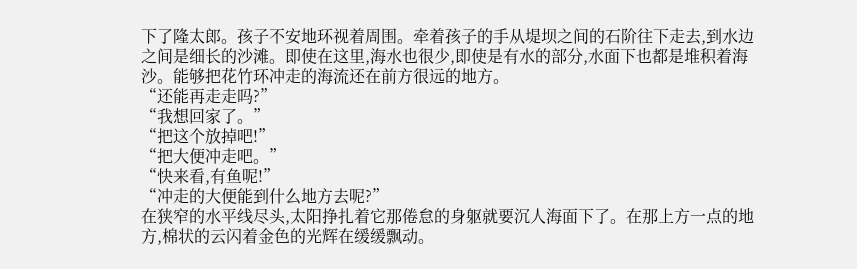下了隆太郎。孩子不安地环视着周围。牵着孩子的手从堤坝之间的石阶往下走去,到水边之间是细长的沙滩。即使在这里,海水也很少,即使是有水的部分,水面下也都是堆积着海沙。能够把花竹环冲走的海流还在前方很远的地方。
“还能再走走吗?”
“我想回家了。”
“把这个放掉吧!”
“把大便冲走吧。”
“快来看,有鱼呢!”
“冲走的大便能到什么地方去呢?”
在狭窄的水平线尽头,太阳挣扎着它那倦怠的身躯就要沉人海面下了。在那上方一点的地方,棉状的云闪着金色的光辉在缓缓飘动。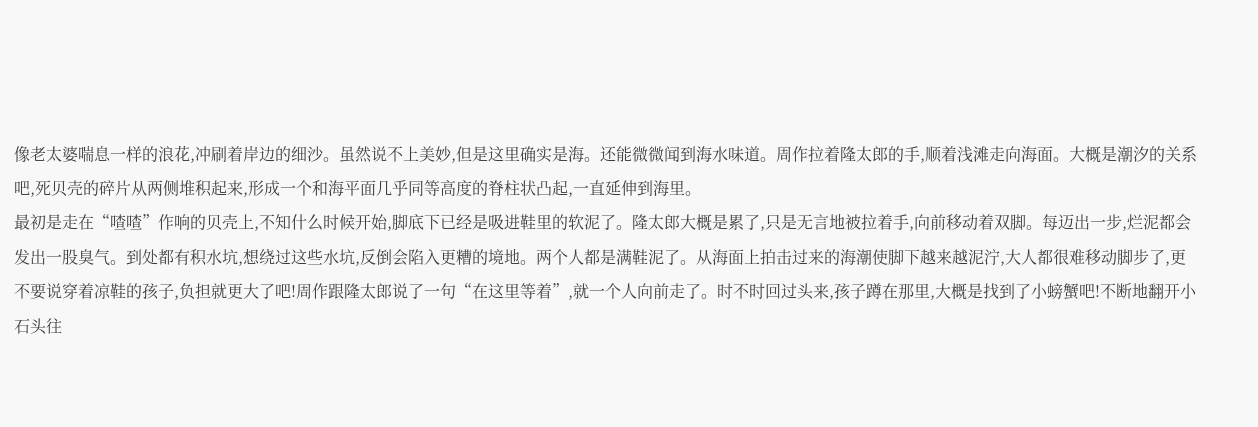像老太婆喘息一样的浪花,冲刷着岸边的细沙。虽然说不上美妙,但是这里确实是海。还能微微闻到海水味道。周作拉着隆太郎的手,顺着浅滩走向海面。大概是潮汐的关系吧,死贝壳的碎片从两侧堆积起来,形成一个和海平面几乎同等高度的脊柱状凸起,一直延伸到海里。
最初是走在“喳喳”作响的贝壳上,不知什么时候开始,脚底下已经是吸进鞋里的软泥了。隆太郎大概是累了,只是无言地被拉着手,向前移动着双脚。每迈出一步,烂泥都会发出一股臭气。到处都有积水坑,想绕过这些水坑,反倒会陷入更糟的境地。两个人都是满鞋泥了。从海面上拍击过来的海潮使脚下越来越泥泞,大人都很难移动脚步了,更不要说穿着凉鞋的孩子,负担就更大了吧!周作跟隆太郎说了一句“在这里等着”,就一个人向前走了。时不时回过头来,孩子蹲在那里,大概是找到了小螃蟹吧!不断地翻开小石头往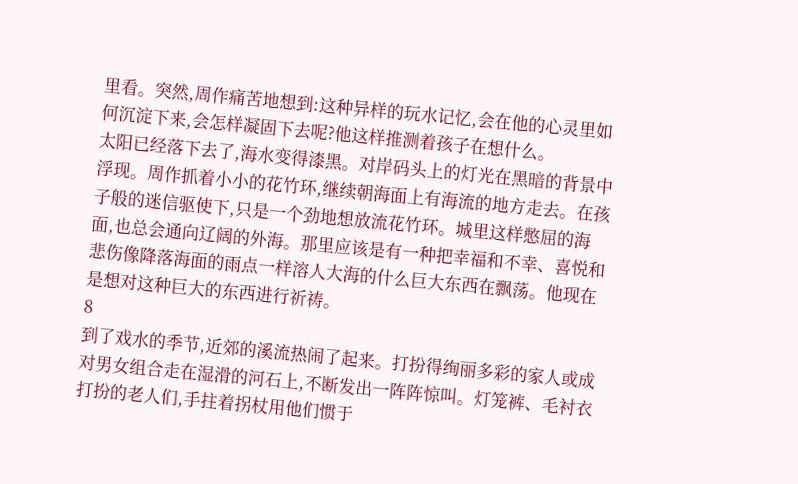里看。突然,周作痛苦地想到:这种异样的玩水记忆,会在他的心灵里如何沉淀下来,会怎样凝固下去呢?他这样推测着孩子在想什么。
太阳已经落下去了,海水变得漆黑。对岸码头上的灯光在黑暗的背景中浮现。周作抓着小小的花竹环,继续朝海面上有海流的地方走去。在孩子般的迷信驱使下,只是一个劲地想放流花竹环。城里这样憋屈的海面,也总会通向辽阔的外海。那里应该是有一种把幸福和不幸、喜悦和悲伤像降落海面的雨点一样溶人大海的什么巨大东西在飘荡。他现在是想对这种巨大的东西进行祈祷。
8
到了戏水的季节,近郊的溪流热闹了起来。打扮得绚丽多彩的家人或成对男女组合走在湿滑的河石上,不断发出一阵阵惊叫。灯笼裤、毛衬衣打扮的老人们,手拄着拐杖用他们惯于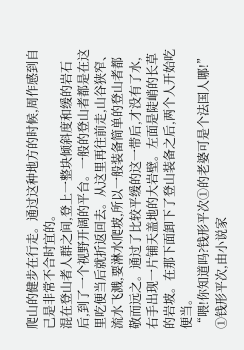爬山的健步在行走。通过这种地方的时候,周作感到自己是非常不合时宜的。
混在登山者人群之间,登上一整块倾斜度和缓的岩石后,到了一个视野开阔的平台。一般的登山者都是在这里吃便当后就折返回去。从这里再往前走,山谷狭窄、流水飞溅,要淋水爬坡,所以一般装备简单的登山者都敬而远之。通过了比较平缓的这一带后,才没有了水,右手出现一片铺天盖地的大岩壁。左面是陡峭的长草的岩坡。在那下面卸下了登山装备之后,两个人开始吃便当。
“喂!你知道吗?钱形平次①的老婆可是个法国人哪!”
①钱形平次,由小说家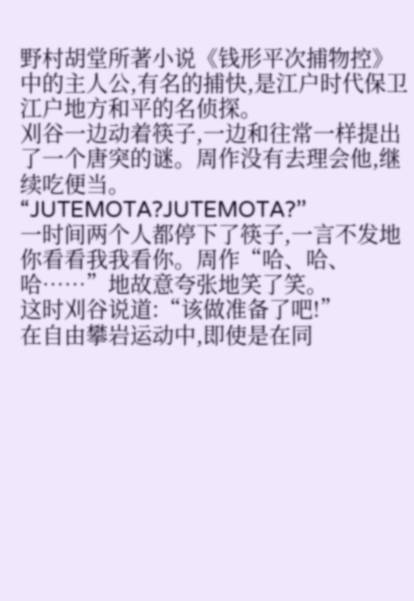野村胡堂所著小说《钱形平次捕物控》中的主人公,有名的捕快,是江户时代保卫江户地方和平的名侦探。
刈谷一边动着筷子,一边和往常一样提出了一个唐突的谜。周作没有去理会他,继续吃便当。
“JUTEMOTA?JUTEMOTA?’’
一时间两个人都停下了筷子,一言不发地你看看我我看你。周作“哈、哈、哈……”地故意夸张地笑了笑。
这时刈谷说道:“该做准备了吧!”
在自由攀岩运动中,即使是在同